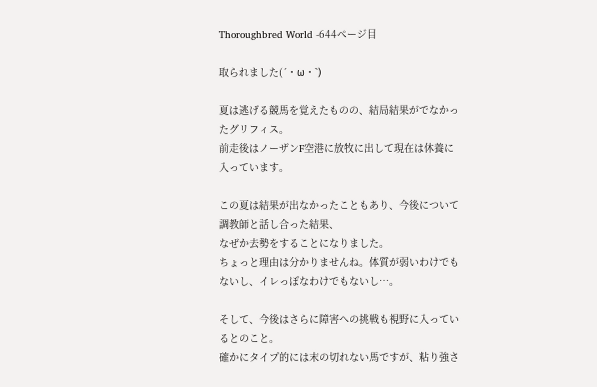Thoroughbred World -644ページ目

取られました(´・ω・`)

夏は逃げる競馬を覚えたものの、結局結果がでなかったグリフィス。
前走後はノーザンF空港に放牧に出して現在は休養に入っています。

この夏は結果が出なかったこともあり、今後について調教師と話し合った結果、
なぜか去勢をすることになりました。
ちょっと理由は分かりませんね。体質が弱いわけでもないし、イレっぽなわけでもないし…。

そして、今後はさらに障害への挑戦も視野に入っているとのこと。
確かにタイプ的には末の切れない馬ですが、粘り強さ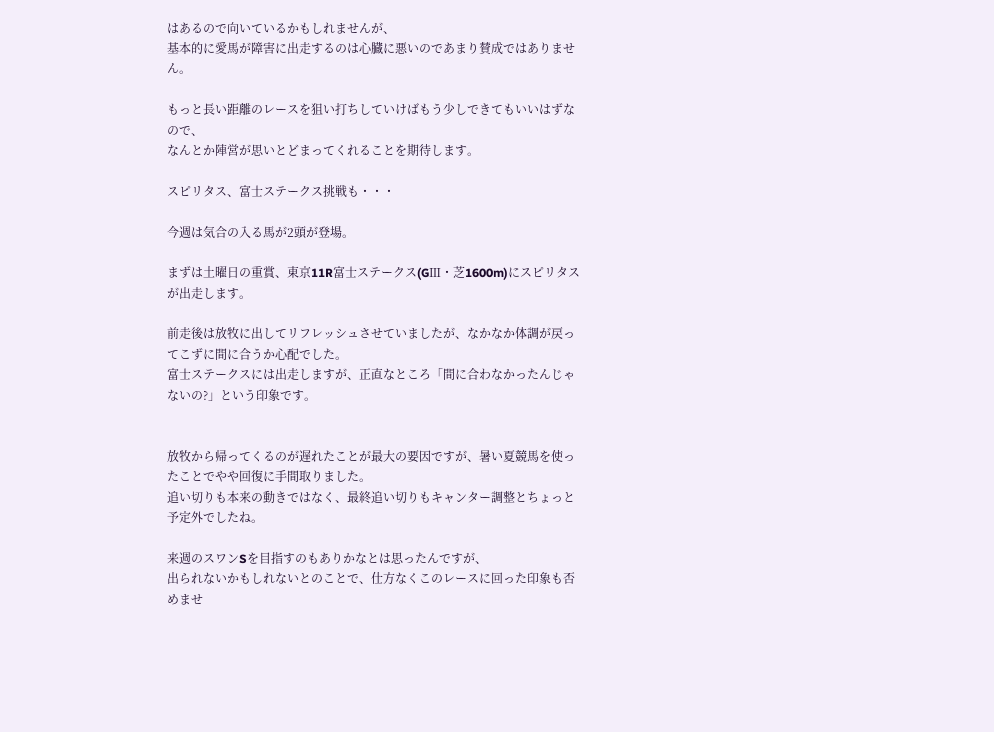はあるので向いているかもしれませんが、
基本的に愛馬が障害に出走するのは心臓に悪いのであまり賛成ではありません。

もっと長い距離のレースを狙い打ちしていけばもう少しできてもいいはずなので、
なんとか陣営が思いとどまってくれることを期待します。

スピリタス、富士ステークス挑戦も・・・

今週は気合の入る馬が2頭が登場。

まずは土曜日の重賞、東京11R富士ステークス(GⅢ・芝1600m)にスピリタスが出走します。

前走後は放牧に出してリフレッシュさせていましたが、なかなか体調が戻ってこずに間に合うか心配でした。
富士ステークスには出走しますが、正直なところ「間に合わなかったんじゃないの?」という印象です。


放牧から帰ってくるのが遅れたことが最大の要因ですが、暑い夏競馬を使ったことでやや回復に手間取りました。
追い切りも本来の動きではなく、最終追い切りもキャンター調整とちょっと予定外でしたね。

来週のスワンSを目指すのもありかなとは思ったんですが、
出られないかもしれないとのことで、仕方なくこのレースに回った印象も否めませ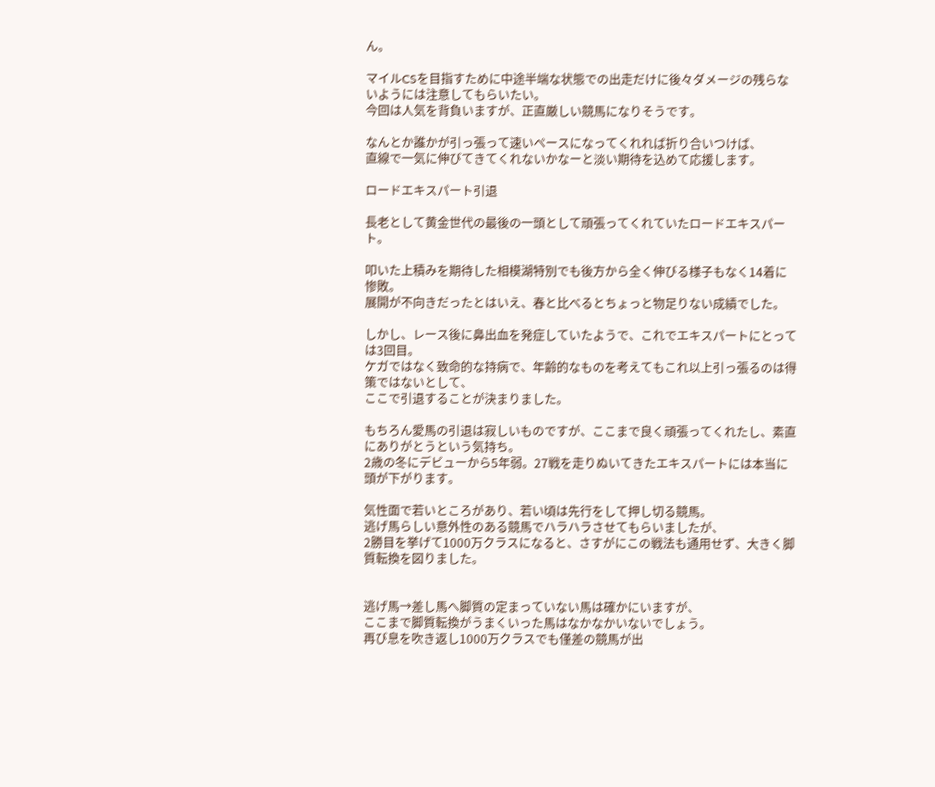ん。

マイルCSを目指すために中途半端な状態での出走だけに後々ダメージの残らないようには注意してもらいたい。
今回は人気を背負いますが、正直厳しい競馬になりそうです。

なんとか誰かが引っ張って速いペースになってくれれば折り合いつけば、
直線で一気に伸びてきてくれないかなーと淡い期待を込めて応援します。

ロードエキスパート引退

長老として黄金世代の最後の一頭として頑張ってくれていたロードエキスパート。

叩いた上積みを期待した相模湖特別でも後方から全く伸びる様子もなく14着に惨敗。
展開が不向きだったとはいえ、春と比べるとちょっと物足りない成績でした。

しかし、レース後に鼻出血を発症していたようで、これでエキスパートにとっては3回目。
ケガではなく致命的な持病で、年齢的なものを考えてもこれ以上引っ張るのは得策ではないとして、
ここで引退することが決まりました。

もちろん愛馬の引退は寂しいものですが、ここまで良く頑張ってくれたし、素直にありがとうという気持ち。
2歳の冬にデビューから5年弱。27戦を走りぬいてきたエキスパートには本当に頭が下がります。

気性面で若いところがあり、若い頃は先行をして押し切る競馬。
逃げ馬らしい意外性のある競馬でハラハラさせてもらいましたが、
2勝目を挙げて1000万クラスになると、さすがにこの戦法も通用せず、大きく脚質転換を図りました。


逃げ馬→差し馬へ脚質の定まっていない馬は確かにいますが、
ここまで脚質転換がうまくいった馬はなかなかいないでしょう。
再び息を吹き返し1000万クラスでも僅差の競馬が出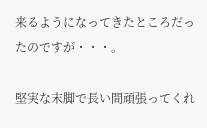来るようになってきたところだったのですが・・・。

堅実な末脚で長い間頑張ってくれ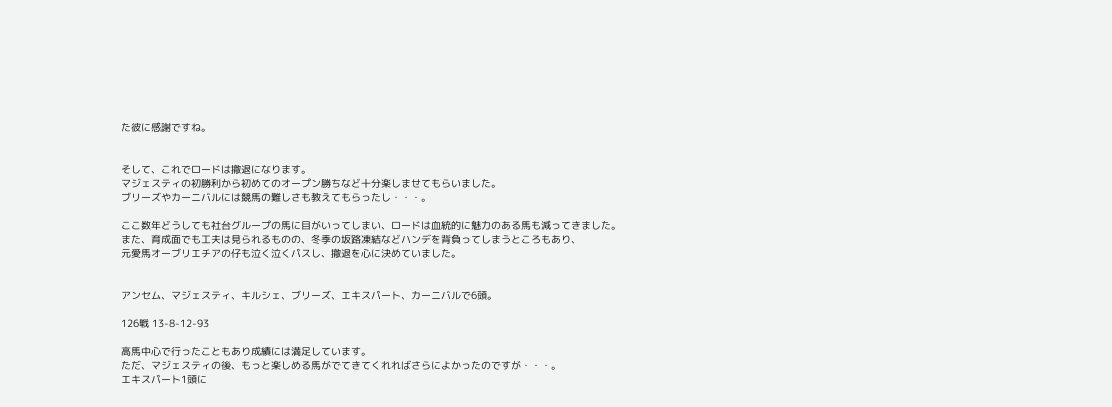た彼に感謝ですね。


そして、これでロードは撤退になります。
マジェスティの初勝利から初めてのオープン勝ちなど十分楽しませてもらいました。
ブリーズやカーニバルには競馬の難しさも教えてもらったし・・・。

ここ数年どうしても社台グループの馬に目がいってしまい、ロードは血統的に魅力のある馬も減ってきました。
また、育成面でも工夫は見られるものの、冬季の坂路凍結などハンデを背負ってしまうところもあり、
元愛馬オーブリエチアの仔も泣く泣くパスし、撤退を心に決めていました。


アンセム、マジェスティ、キルシェ、ブリーズ、エキスパート、カーニバルで6頭。

126戦 13-8-12-93

高馬中心で行ったこともあり成績には満足しています。
ただ、マジェスティの後、もっと楽しめる馬がでてきてくれればさらによかったのですが・・・。
エキスパート1頭に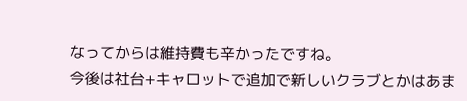なってからは維持費も辛かったですね。
今後は社台+キャロットで追加で新しいクラブとかはあま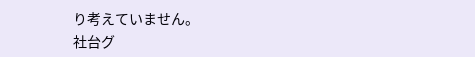り考えていません。
社台グ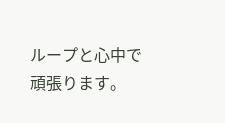ループと心中で頑張ります。